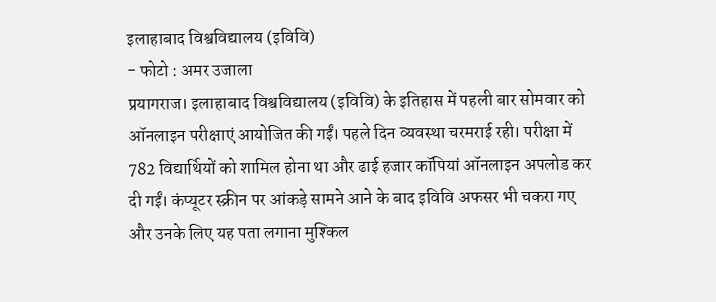इलाहाबाद विश्वविद्यालय (इविवि)
- फोटो : अमर उजाला
प्रयागराज। इलाहाबाद विश्वविद्यालय (इविवि) के इतिहास में पहली बार सोमवार को ऑनलाइन परीक्षाएं आयोजित की गईं। पहले दिन व्यवस्था चरमराई रही। परीक्षा में 782 विद्यार्थियों को शामिल होना था और ढाई हजार कॉपियां ऑनलाइन अपलोड कर दी गईं। कंप्यूटर स्क्रीन पर आंकड़े सामने आने के बाद इविवि अफसर भी चकरा गए और उनके लिए यह पता लगाना मुश्किल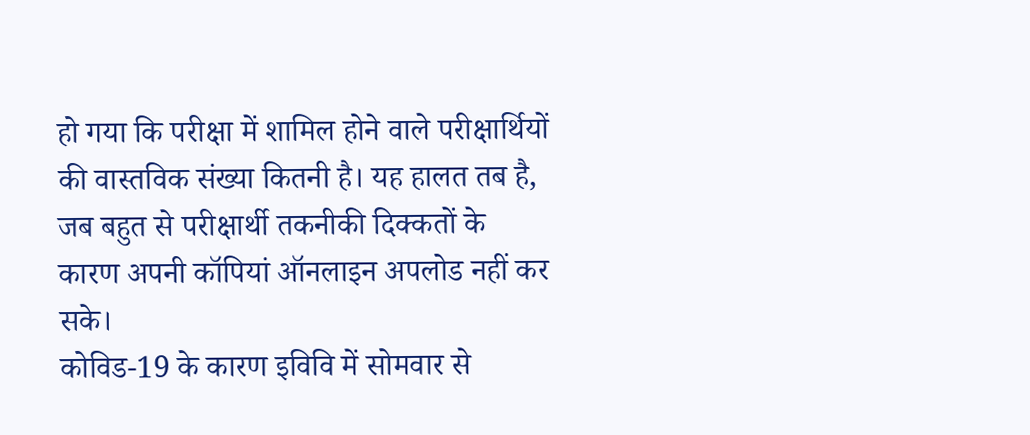हो गया कि परीक्षा में शामिल होने वाले परीक्षार्थियों की वास्तविक संख्या कितनी है। यह हालत तब है, जब बहुत से परीक्षार्थी तकनीकी दिक्कतों के कारण अपनी कॉपियां ऑनलाइन अपलोड नहीं कर सके।
कोविड-19 के कारण इविवि में सोमवार से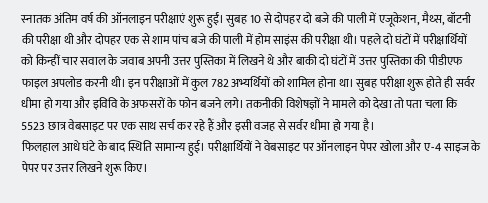स्नातक अंतिम वर्ष की ऑनलाइन परीक्षाएं शुरू हुईं। सुबह 10 से दोपहर दो बजे की पाली में एजूकेशन, मैथ्स, बॉटनी की परीक्षा थी और दोपहर एक से शाम पांच बजे की पाली में होम साइंस की परीक्षा थी। पहले दो घंटों में परीक्षार्थियों को किन्हीं चार सवाल के जवाब अपनी उत्तर पुस्तिका में लिखने थे और बाकी दो घंटों में उत्तर पुस्तिका की पीडीएफ फाइल अपलोड करनी थी। इन परीक्षाओं में कुल 782 अभ्यर्थियों को शामिल होना था। सुबह परीक्षा शुरू होते ही सर्वर धीमा हो गया और इविवि के अफसरों के फोन बजने लगे। तकनीकी विशेषज्ञों ने मामले को देखा तो पता चला कि 5523 छात्र वेबसाइट पर एक साथ सर्च कर रहे हैं और इसी वजह से सर्वर धीमा हो गया है।
फिलहाल आधे घंटे के बाद स्थिति सामान्य हुई। परीक्षार्थियों ने वेबसाइट पर ऑनलाइन पेपर खोला और ए-4 साइज के पेपर पर उत्तर लिखने शुरू किए।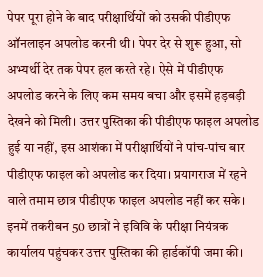पेपर पूरा होने के बाद परीक्षार्थियों को उसकी पीडीएफ ऑनलाइन अपलोड करनी थी। पेपर देर से शुरू हुआ, सो अभ्यर्थी देर तक पेपर हल करते रहे। ऐसे में पीडीएफ अपलोड करने के लिए कम समय बचा और इसमें हड़बड़ी देखने को मिली। उत्तर पुस्तिका की पीडीएफ फाइल अपलोड हुई या नहीं, इस आशंका में परीक्षार्थियों ने पांच-पांच बार पीडीएफ फाइल को अपलोड कर दिया। प्रयागराज में रहने वाले तमाम छात्र पीडीएफ फाइल अपलोड नहीं कर सके। इनमें तकरीबन 50 छात्रों ने इविवि के परीक्षा नियंत्रक कार्यालय पहुंचकर उत्तर पुस्तिका की हार्डकॉपी जमा की।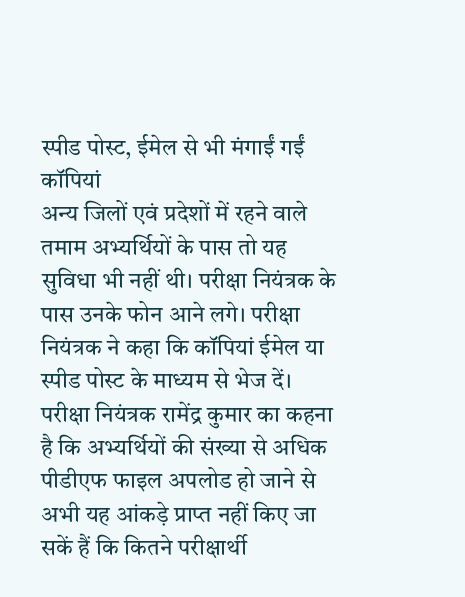स्पीड पोस्ट, ईमेल से भी मंगाईं गईं कॉपियां
अन्य जिलों एवं प्रदेशों में रहने वाले तमाम अभ्यर्थियों के पास तो यह सुविधा भी नहीं थी। परीक्षा नियंत्रक के पास उनके फोन आने लगे। परीक्षा नियंत्रक ने कहा कि कॉपियां ईमेल या स्पीड पोस्ट के माध्यम से भेज दें। परीक्षा नियंत्रक रामेंद्र कुमार का कहना है कि अभ्यर्थियों की संख्या से अधिक पीडीएफ फाइल अपलोड हो जाने से अभी यह आंकड़े प्राप्त नहीं किए जा सकें हैं कि कितने परीक्षार्थी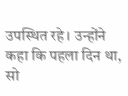उपस्थित रहे। उन्होंने कहा कि पहला दिन था, सो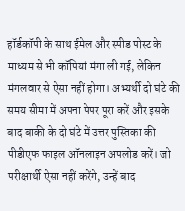हॉर्डकॉपी के साथ ईमेल और स्पीड पोस्ट के माध्यम से भी कॉपियां मंगा ली गई, लेकिन मंगलवार से ऐसा नहीं होगा। अभ्यर्थी दो घंटे की समय सीमा में अपना पेपर पूरा करें और इसके बाद बाकी के दो घंटे में उत्तर पुस्तिका की पीडीएफ फाइल ऑनलाइन अपलोड करें। जो परीक्षार्थी ऐसा नहीं करेंगे, उन्हें बाद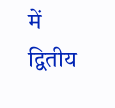में द्वितीय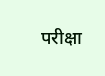परीक्षा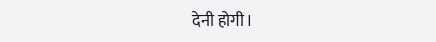देनी होगी।